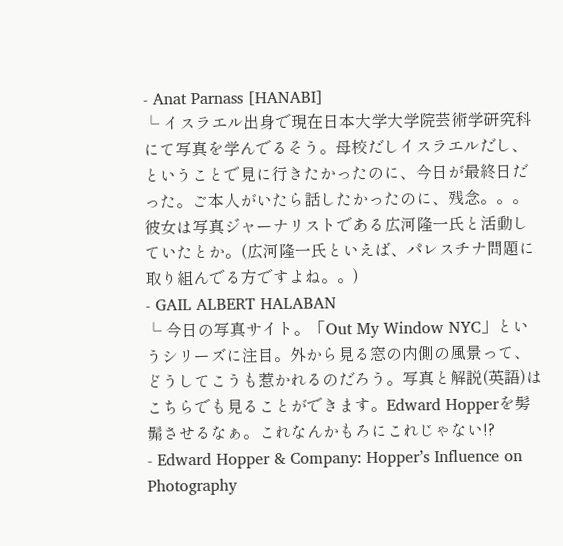- Anat Parnass [HANABI]
└ イスラエル出身で現在日本大学大学院芸術学研究科にて写真を学んでるそう。母校だしイスラエルだし、ということで見に行きたかったのに、今日が最終日だった。ご本人がいたら話したかったのに、残念。。。彼女は写真ジャーナリストである広河隆一氏と活動していたとか。(広河隆一氏といえば、パレスチナ問題に取り組んでる方ですよね。。)
- GAIL ALBERT HALABAN
└ 今日の写真サイト。「Out My Window NYC」というシリーズに注目。外から見る窓の内側の風景って、どうしてこうも惹かれるのだろう。写真と解説(英語)はこちらでも見ることができます。Edward Hopperを髣髴させるなぁ。これなんかもろにこれじゃない!?
- Edward Hopper & Company: Hopper’s Influence on Photography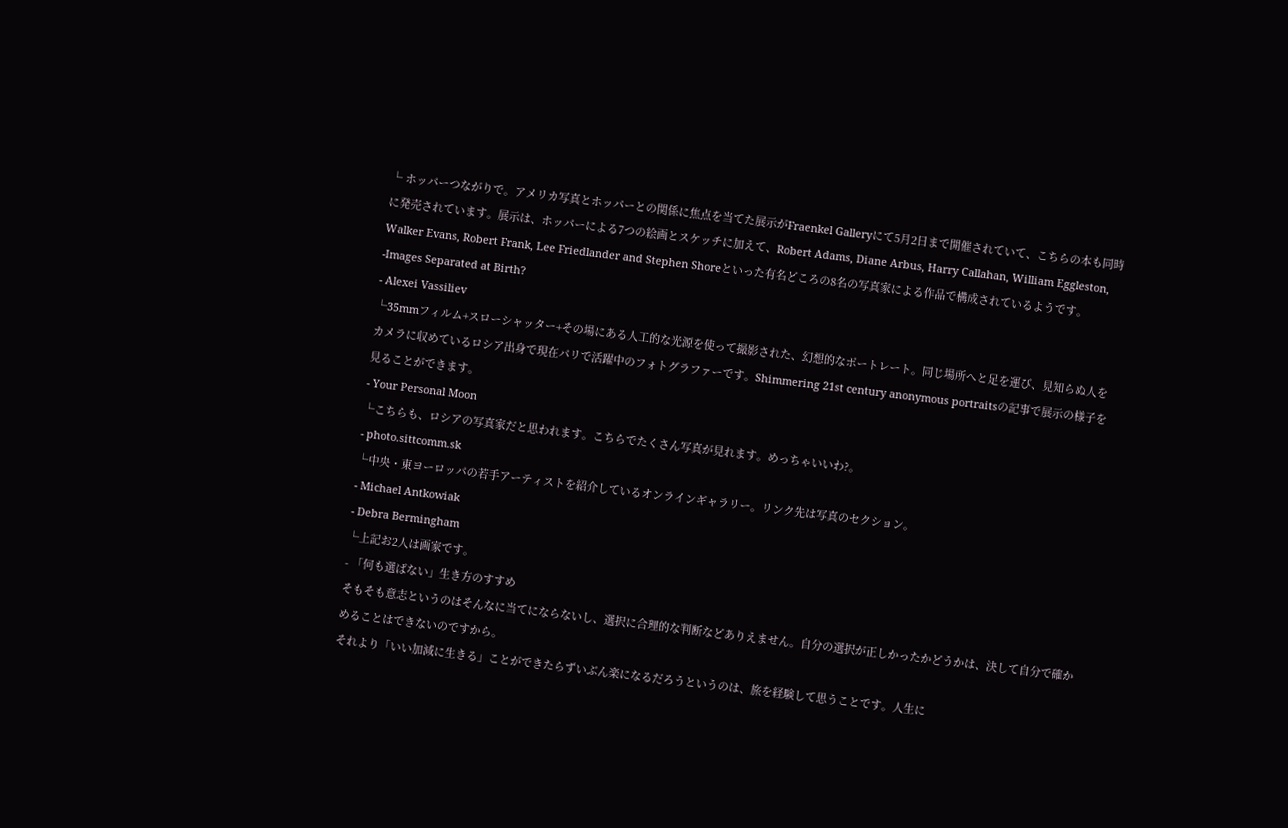└ ホッパーつながりで。アメリカ写真とホッパーとの関係に焦点を当てた展示がFraenkel Galleryにて5月2日まで開催されていて、こちらの本も同時に発売されています。展示は、ホッパーによる7つの絵画とスケッチに加えて、Robert Adams, Diane Arbus, Harry Callahan, William Eggleston, Walker Evans, Robert Frank, Lee Friedlander and Stephen Shoreといった有名どころの8名の写真家による作品で構成されているようです。
-Images Separated at Birth?
- Alexei Vassiliev
└35mmフィルム+スローシャッター+その場にある人工的な光源を使って撮影された、幻想的なポートレート。同じ場所へと足を運び、見知らぬ人をカメラに収めているロシア出身で現在パリで活躍中のフォトグラファーです。Shimmering 21st century anonymous portraitsの記事で展示の様子を見ることができます。
- Your Personal Moon
└こちらも、ロシアの写真家だと思われます。こちらでたくさん写真が見れます。めっちゃいいわ?。
- photo.sittcomm.sk
└中央・東ヨーロッパの若手アーティストを紹介しているオンラインギャラリー。リンク先は写真のセクション。
- Michael Antkowiak
- Debra Bermingham
└上記お2人は画家です。
- 「何も選ばない」生き方のすすめ
そもそも意志というのはそんなに当てにならないし、選択に合理的な判断などありえません。自分の選択が正しかったかどうかは、決して自分で確かめることはできないのですから。
それより「いい加減に生きる」ことができたらずいぶん楽になるだろうというのは、旅を経験して思うことです。人生に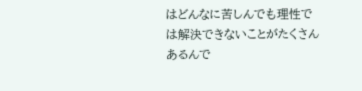はどんなに苦しんでも理性では解決できないことがたくさんあるんで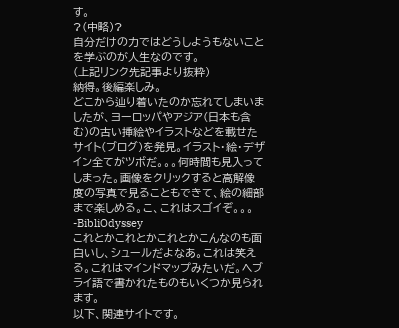す。
?(中略)?
自分だけの力ではどうしようもないことを学ぶのが人生なのです。
(上記リンク先記事より抜粋)
納得。後編楽しみ。
どこから辿り着いたのか忘れてしまいましたが、ヨーロッパやアジア(日本も含む)の古い挿絵やイラストなどを載せたサイト(ブログ)を発見。イラスト・絵・デザイン全てがツボだ。。。何時間も見入ってしまった。画像をクリックすると高解像度の写真で見ることもできて、絵の細部まで楽しめる。こ、これはスゴイぞ。。。
-BibliOdyssey
これとかこれとかこれとかこんなのも面白いし、シュールだよなあ。これは笑える。これはマインドマップみたいだ。ヘブライ語で書かれたものもいくつか見られます。
以下、関連サイトです。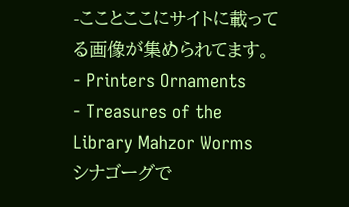-こことここにサイトに載ってる画像が集められてます。
- Printers Ornaments
- Treasures of the Library Mahzor Worms
シナゴーグで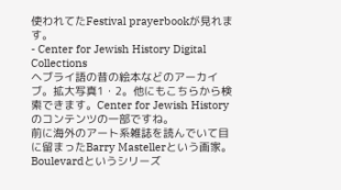使われてたFestival prayerbookが見れます。
- Center for Jewish History Digital Collections
ヘブライ語の昔の絵本などのアーカイブ。拡大写真1・2。他にもこちらから検索できます。Center for Jewish Historyのコンテンツの一部ですね。
前に海外のアート系雑誌を読んでいて目に留まったBarry Mastellerという画家。Boulevardというシリーズ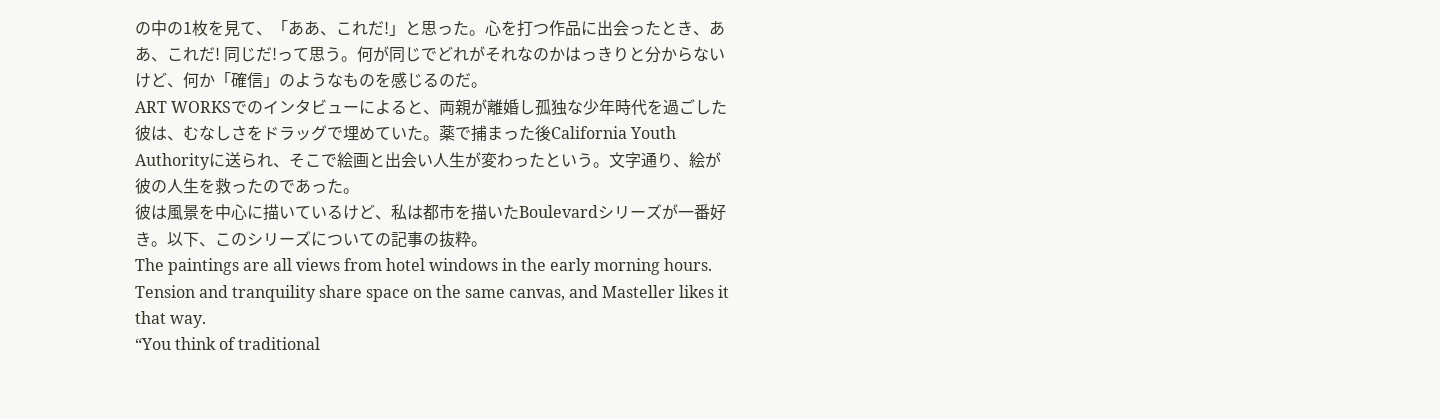の中の1枚を見て、「ああ、これだ!」と思った。心を打つ作品に出会ったとき、ああ、これだ! 同じだ!って思う。何が同じでどれがそれなのかはっきりと分からないけど、何か「確信」のようなものを感じるのだ。
ART WORKSでのインタビューによると、両親が離婚し孤独な少年時代を過ごした彼は、むなしさをドラッグで埋めていた。薬で捕まった後California Youth Authorityに送られ、そこで絵画と出会い人生が変わったという。文字通り、絵が彼の人生を救ったのであった。
彼は風景を中心に描いているけど、私は都市を描いたBoulevardシリーズが一番好き。以下、このシリーズについての記事の抜粋。
The paintings are all views from hotel windows in the early morning hours. Tension and tranquility share space on the same canvas, and Masteller likes it that way.
“You think of traditional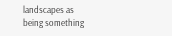landscapes as being something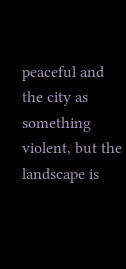peaceful and the city as something violent, but the landscape is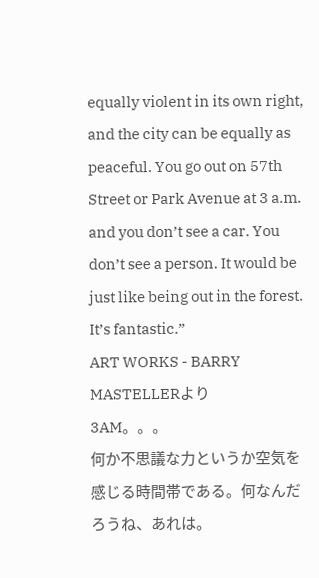equally violent in its own right, and the city can be equally as peaceful. You go out on 57th Street or Park Avenue at 3 a.m. and you don’t see a car. You don’t see a person. It would be just like being out in the forest. It’s fantastic.”
ART WORKS - BARRY MASTELLERより
3AM。。。
何か不思議な力というか空気を感じる時間帯である。何なんだろうね、あれは。